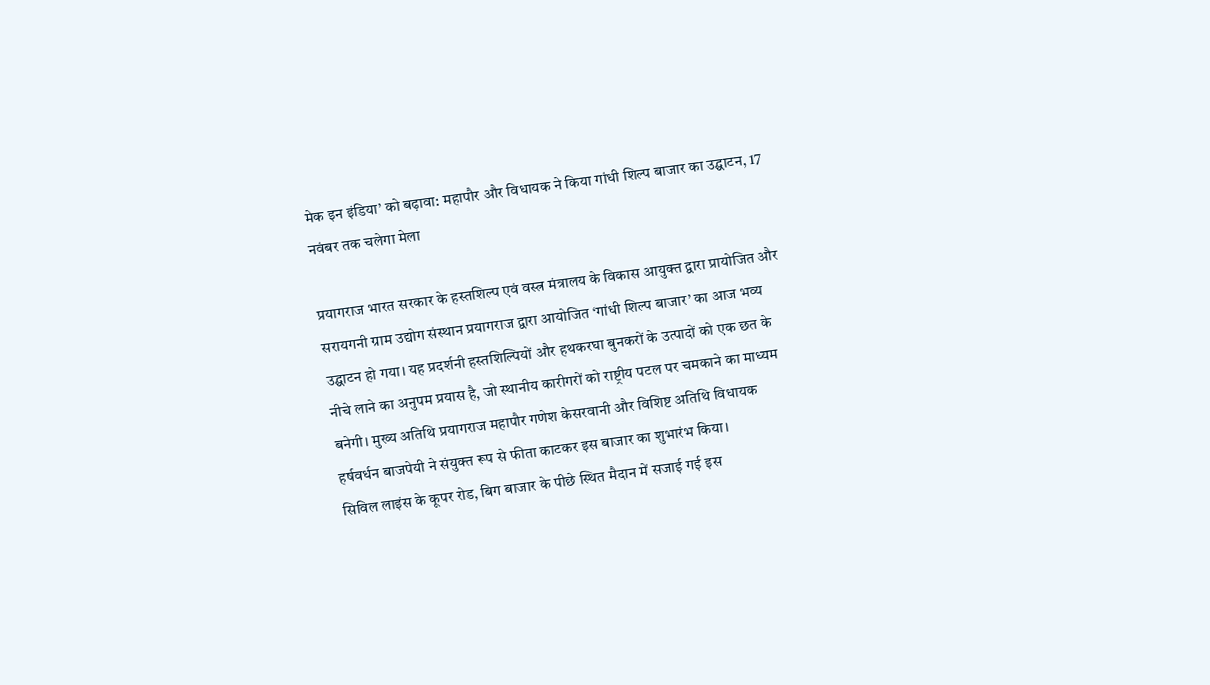मेक इन इंडिया’ को बढ़ावा: महापौर और विधायक ने किया गांधी शिल्प बाजार का उद्घाटन, 17 नवंबर तक चलेगा मेला

प्रयागराज भारत सरकार के हस्तशिल्प एवं वस्त्र मंत्रालय के विकास आयुक्त द्वारा प्रायोजित और सरायगनी ग्राम उद्योग संस्थान प्रयागराज द्वारा आयोजित ‘गांधी शिल्प बाजार’ का आज भव्य उद्घाटन हो गया। यह प्रदर्शनी हस्तशिल्पियों और हथकरघा बुनकरों के उत्पादों को एक छत के नीचे लाने का अनुपम प्रयास है, जो स्थानीय कारीगरों को राष्ट्रीय पटल पर चमकाने का माध्यम बनेगी। मुख्य अतिथि प्रयागराज महापौर गणेश केसरवानी और विशिष्ट अतिथि विधायक हर्षवर्धन बाजपेयी ने संयुक्त रूप से फीता काटकर इस बाजार का शुभारंभ किया।
सिविल लाइंस के कूपर रोड, बिग बाजार के पीछे स्थित मैदान में सजाई गई इस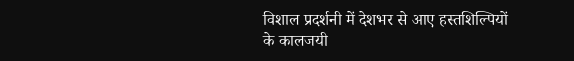विशाल प्रदर्शनी में देशभर से आए हस्तशिल्पियों के कालजयी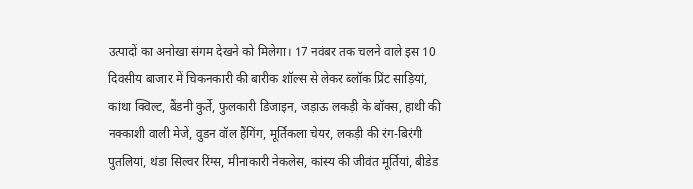उत्पादों का अनोखा संगम देखने को मिलेगा। 17 नवंबर तक चलने वाले इस 10 दिवसीय बाजार में चिकनकारी की बारीक शॉल्स से लेकर ब्लॉक प्रिंट साड़ियां, कांथा क्विल्ट, बैंडनी कुर्ते, फुलकारी डिजाइन, जड़ाऊ लकड़ी के बॉक्स, हाथी की नक्काशी वाली मेजें, वुडन वॉल हैंगिंग, मूर्तिकला चेयर, लकड़ी की रंग-बिरंगी पुतलियां, थंडा सिल्वर रिंग्स, मीनाकारी नेकलेस, कांस्य की जीवंत मूर्तियां, बीडेड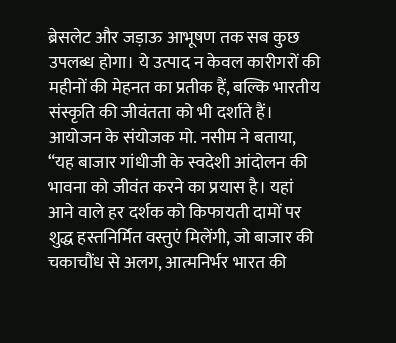ब्रेसलेट और जड़ाऊ आभूषण तक सब कुछ उपलब्ध होगा। ये उत्पाद न केवल कारीगरों की महीनों की मेहनत का प्रतीक हैं, बल्कि भारतीय संस्कृति की जीवंतता को भी दर्शाते हैं।
आयोजन के संयोजक मो. नसीम ने बताया, “यह बाजार गांधीजी के स्वदेशी आंदोलन की भावना को जीवंत करने का प्रयास है। यहां आने वाले हर दर्शक को किफायती दामों पर शुद्ध हस्तनिर्मित वस्तुएं मिलेंगी, जो बाजार की चकाचौंध से अलग, आत्मनिर्भर भारत की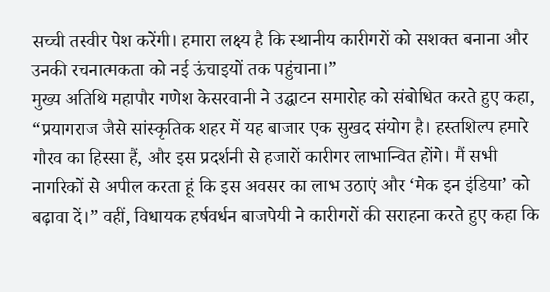सच्ची तस्वीर पेश करेंगी। हमारा लक्ष्य है कि स्थानीय कारीगरों को सशक्त बनाना और उनकी रचनात्मकता को नई ऊंचाइयों तक पहुंचाना।”
मुख्य अतिथि महापौर गणेश केसरवानी ने उद्घाटन समारोह को संबोधित करते हुए कहा, “प्रयागराज जैसे सांस्कृतिक शहर में यह बाजार एक सुखद संयोग है। हस्तशिल्प हमारे गौरव का हिस्सा हैं, और इस प्रदर्शनी से हजारों कारीगर लाभान्वित होंगे। मैं सभी नागरिकों से अपील करता हूं कि इस अवसर का लाभ उठाएं और ‘मेक इन इंडिया’ को बढ़ावा दें।” वहीं, विधायक हर्षवर्धन बाजपेयी ने कारीगरों की सराहना करते हुए कहा कि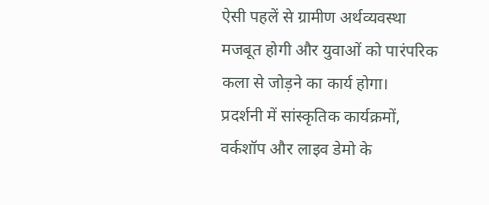ऐसी पहलें से ग्रामीण अर्थव्यवस्था मजबूत होगी और युवाओं को पारंपरिक कला से जोड़ने का कार्य होगा।
प्रदर्शनी में सांस्कृतिक कार्यक्रमों, वर्कशॉप और लाइव डेमो के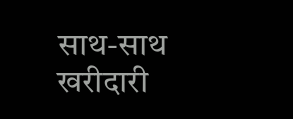साथ-साथ खरीदारी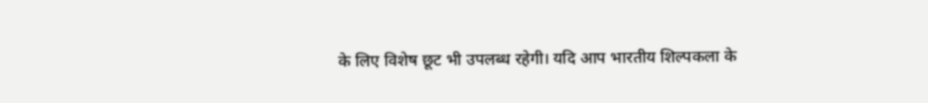के लिए विशेष छूट भी उपलब्ध रहेगी। यदि आप भारतीय शिल्पकला के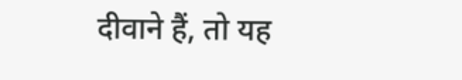दीवाने हैं, तो यह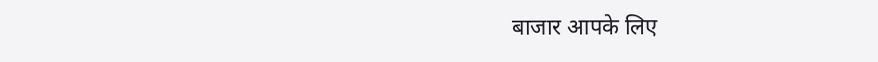बाजार आपके लिए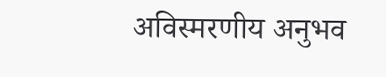अविस्मरणीय अनुभव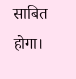साबित होगा।